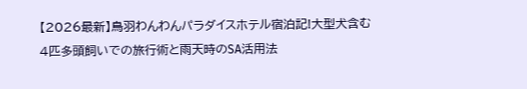【2026最新】鳥羽わんわんパラダイスホテル宿泊記!大型犬含む4匹多頭飼いでの旅行術と雨天時のSA活用法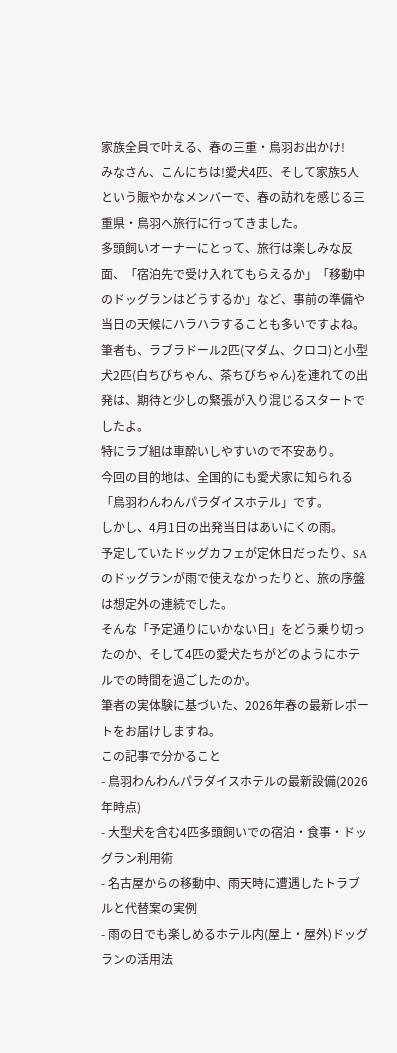家族全員で叶える、春の三重・鳥羽お出かけ!
みなさん、こんにちは!愛犬4匹、そして家族5人という賑やかなメンバーで、春の訪れを感じる三重県・鳥羽へ旅行に行ってきました。
多頭飼いオーナーにとって、旅行は楽しみな反面、「宿泊先で受け入れてもらえるか」「移動中のドッグランはどうするか」など、事前の準備や当日の天候にハラハラすることも多いですよね。
筆者も、ラブラドール2匹(マダム、クロコ)と小型犬2匹(白ちびちゃん、茶ちびちゃん)を連れての出発は、期待と少しの緊張が入り混じるスタートでしたよ。
特にラブ組は車酔いしやすいので不安あり。
今回の目的地は、全国的にも愛犬家に知られる「鳥羽わんわんパラダイスホテル」です。
しかし、4月1日の出発当日はあいにくの雨。
予定していたドッグカフェが定休日だったり、SAのドッグランが雨で使えなかったりと、旅の序盤は想定外の連続でした。
そんな「予定通りにいかない日」をどう乗り切ったのか、そして4匹の愛犬たちがどのようにホテルでの時間を過ごしたのか。
筆者の実体験に基づいた、2026年春の最新レポートをお届けしますね。
この記事で分かること
- 鳥羽わんわんパラダイスホテルの最新設備(2026年時点)
- 大型犬を含む4匹多頭飼いでの宿泊・食事・ドッグラン利用術
- 名古屋からの移動中、雨天時に遭遇したトラブルと代替案の実例
- 雨の日でも楽しめるホテル内(屋上・屋外)ドッグランの活用法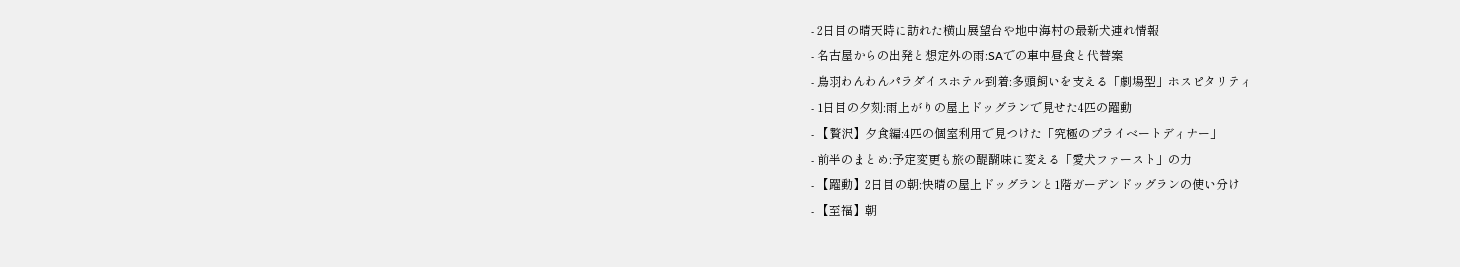- 2日目の晴天時に訪れた横山展望台や地中海村の最新犬連れ情報
- 名古屋からの出発と想定外の雨:SAでの車中昼食と代替案
- 鳥羽わんわんパラダイスホテル到着:多頭飼いを支える「劇場型」ホスピタリティ
- 1日目の夕刻:雨上がりの屋上ドッグランで見せた4匹の躍動
- 【贅沢】夕食編:4匹の個室利用で見つけた「究極のプライベートディナー」
- 前半のまとめ:予定変更も旅の醍醐味に変える「愛犬ファースト」の力
- 【躍動】2日目の朝:快晴の屋上ドッグランと1階ガーデンドッグランの使い分け
- 【至福】朝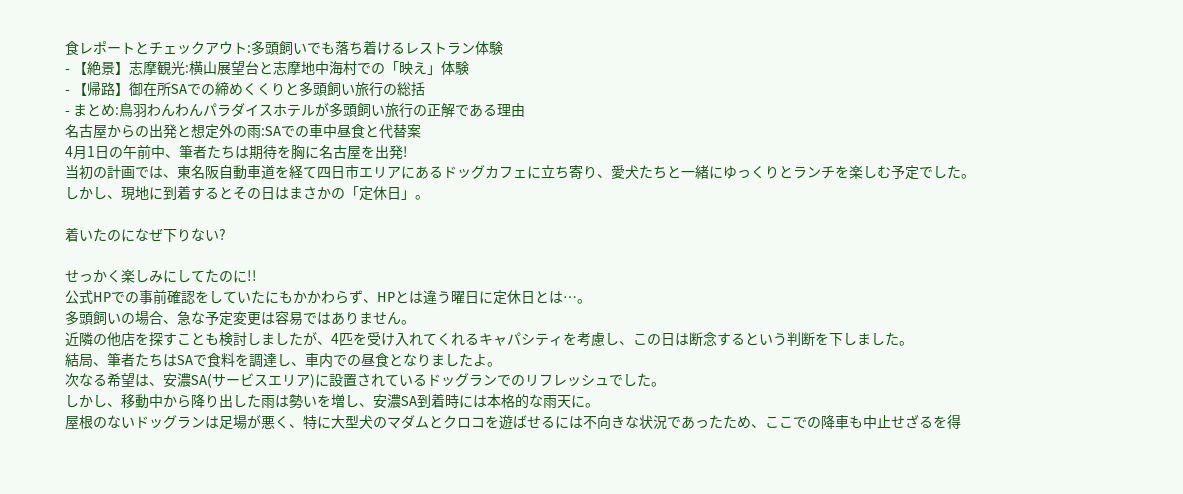食レポートとチェックアウト:多頭飼いでも落ち着けるレストラン体験
- 【絶景】志摩観光:横山展望台と志摩地中海村での「映え」体験
- 【帰路】御在所SAでの締めくくりと多頭飼い旅行の総括
- まとめ:鳥羽わんわんパラダイスホテルが多頭飼い旅行の正解である理由
名古屋からの出発と想定外の雨:SAでの車中昼食と代替案
4月1日の午前中、筆者たちは期待を胸に名古屋を出発!
当初の計画では、東名阪自動車道を経て四日市エリアにあるドッグカフェに立ち寄り、愛犬たちと一緒にゆっくりとランチを楽しむ予定でした。
しかし、現地に到着するとその日はまさかの「定休日」。

着いたのになぜ下りない?

せっかく楽しみにしてたのに!!
公式HPでの事前確認をしていたにもかかわらず、HPとは違う曜日に定休日とは…。
多頭飼いの場合、急な予定変更は容易ではありません。
近隣の他店を探すことも検討しましたが、4匹を受け入れてくれるキャパシティを考慮し、この日は断念するという判断を下しました。
結局、筆者たちはSAで食料を調達し、車内での昼食となりましたよ。
次なる希望は、安濃SA(サービスエリア)に設置されているドッグランでのリフレッシュでした。
しかし、移動中から降り出した雨は勢いを増し、安濃SA到着時には本格的な雨天に。
屋根のないドッグランは足場が悪く、特に大型犬のマダムとクロコを遊ばせるには不向きな状況であったため、ここでの降車も中止せざるを得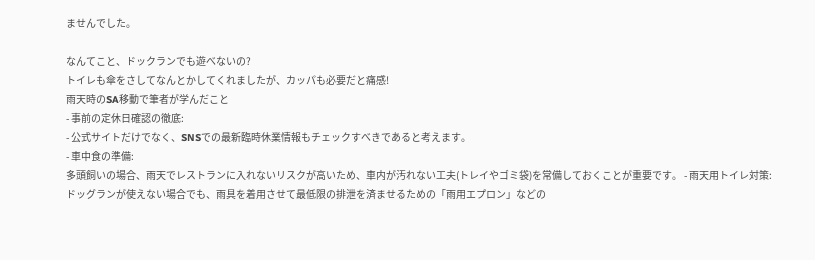ませんでした。

なんてこと、ドックランでも遊べないの?
トイレも傘をさしてなんとかしてくれましたが、カッパも必要だと痛感!
雨天時のSA移動で筆者が学んだこと
- 事前の定休日確認の徹底:
- 公式サイトだけでなく、SNSでの最新臨時休業情報もチェックすべきであると考えます。
- 車中食の準備:
多頭飼いの場合、雨天でレストランに入れないリスクが高いため、車内が汚れない工夫(トレイやゴミ袋)を常備しておくことが重要です。 - 雨天用トイレ対策:
ドッグランが使えない場合でも、雨具を着用させて最低限の排泄を済ませるための「雨用エプロン」などの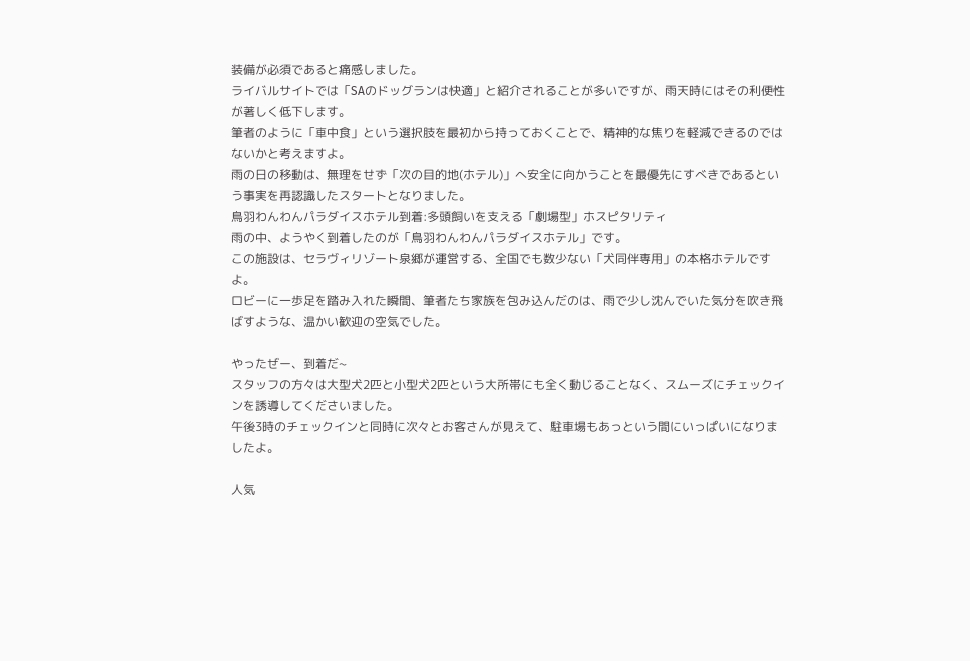装備が必須であると痛感しました。
ライバルサイトでは「SAのドッグランは快適」と紹介されることが多いですが、雨天時にはその利便性が著しく低下します。
筆者のように「車中食」という選択肢を最初から持っておくことで、精神的な焦りを軽減できるのではないかと考えますよ。
雨の日の移動は、無理をせず「次の目的地(ホテル)」へ安全に向かうことを最優先にすべきであるという事実を再認識したスタートとなりました。
鳥羽わんわんパラダイスホテル到着:多頭飼いを支える「劇場型」ホスピタリティ
雨の中、ようやく到着したのが「鳥羽わんわんパラダイスホテル」です。
この施設は、セラヴィリゾート泉郷が運営する、全国でも数少ない「犬同伴専用」の本格ホテルですよ。
ロビーに一歩足を踏み入れた瞬間、筆者たち家族を包み込んだのは、雨で少し沈んでいた気分を吹き飛ばすような、温かい歓迎の空気でした。

やったぜー、到着だ~
スタッフの方々は大型犬2匹と小型犬2匹という大所帯にも全く動じることなく、スムーズにチェックインを誘導してくださいました。
午後3時のチェックインと同時に次々とお客さんが見えて、駐車場もあっという間にいっぱいになりましたよ。

人気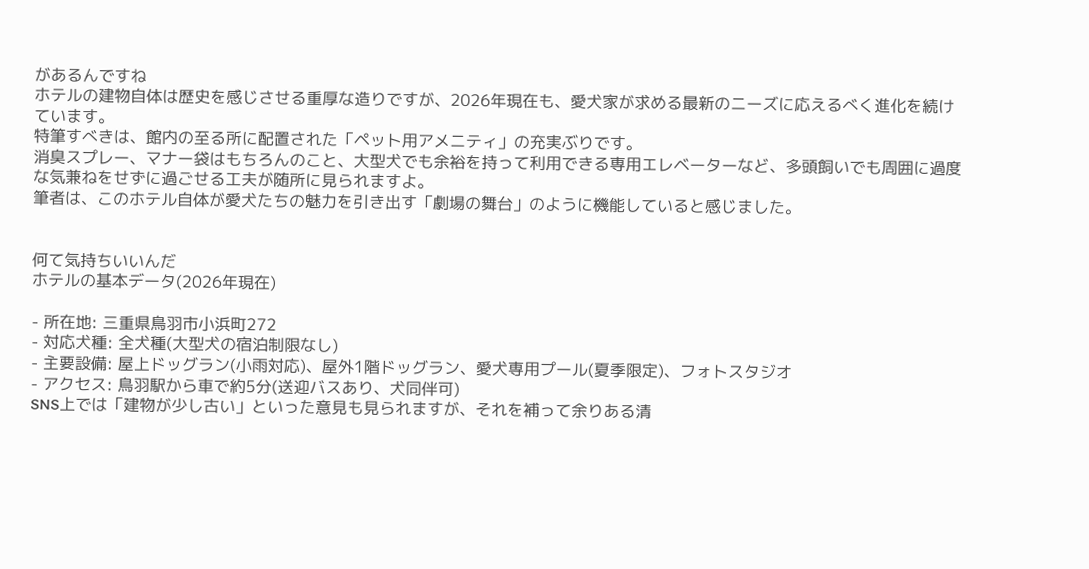があるんですね
ホテルの建物自体は歴史を感じさせる重厚な造りですが、2026年現在も、愛犬家が求める最新のニーズに応えるべく進化を続けています。
特筆すべきは、館内の至る所に配置された「ペット用アメニティ」の充実ぶりです。
消臭スプレー、マナー袋はもちろんのこと、大型犬でも余裕を持って利用できる専用エレベーターなど、多頭飼いでも周囲に過度な気兼ねをせずに過ごせる工夫が随所に見られますよ。
筆者は、このホテル自体が愛犬たちの魅力を引き出す「劇場の舞台」のように機能していると感じました。


何て気持ちいいんだ
ホテルの基本データ(2026年現在)

- 所在地: 三重県鳥羽市小浜町272
- 対応犬種: 全犬種(大型犬の宿泊制限なし)
- 主要設備: 屋上ドッグラン(小雨対応)、屋外1階ドッグラン、愛犬専用プール(夏季限定)、フォトスタジオ
- アクセス: 鳥羽駅から車で約5分(送迎バスあり、犬同伴可)
SNS上では「建物が少し古い」といった意見も見られますが、それを補って余りある清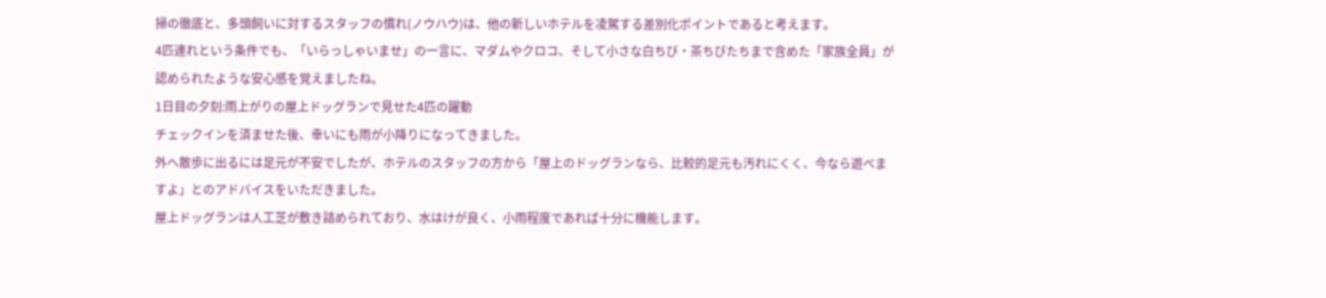掃の徹底と、多頭飼いに対するスタッフの慣れ(ノウハウ)は、他の新しいホテルを凌駕する差別化ポイントであると考えます。
4匹連れという条件でも、「いらっしゃいませ」の一言に、マダムやクロコ、そして小さな白ちび・茶ちびたちまで含めた「家族全員」が認められたような安心感を覚えましたね。
1日目の夕刻:雨上がりの屋上ドッグランで見せた4匹の躍動
チェックインを済ませた後、幸いにも雨が小降りになってきました。
外へ散歩に出るには足元が不安でしたが、ホテルのスタッフの方から「屋上のドッグランなら、比較的足元も汚れにくく、今なら遊べますよ」とのアドバイスをいただきました。
屋上ドッグランは人工芝が敷き詰められており、水はけが良く、小雨程度であれば十分に機能します。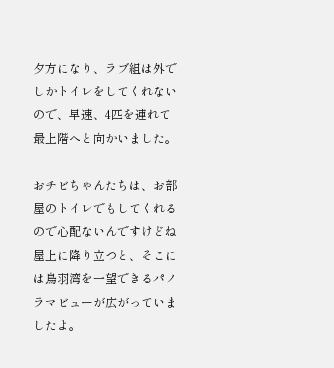夕方になり、ラブ組は外でしかトイレをしてくれないので、早速、4匹を連れて最上階へと向かいました。

おチビちゃんたちは、お部屋のトイレでもしてくれるので心配ないんですけどね
屋上に降り立つと、そこには鳥羽湾を一望できるパノラマビューが広がっていましたよ。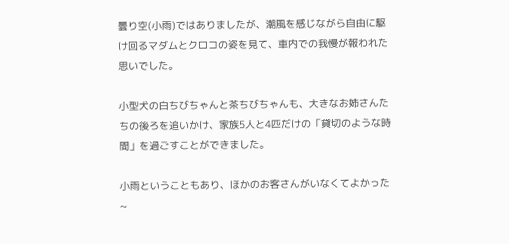曇り空(小雨)ではありましたが、潮風を感じながら自由に駆け回るマダムとクロコの姿を見て、車内での我慢が報われた思いでした。

小型犬の白ちびちゃんと茶ちびちゃんも、大きなお姉さんたちの後ろを追いかけ、家族5人と4匹だけの「貸切のような時間」を過ごすことができました。

小雨ということもあり、ほかのお客さんがいなくてよかった~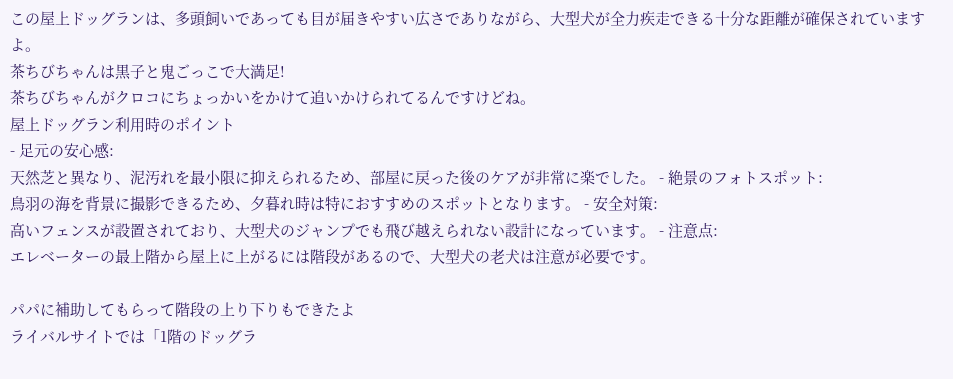この屋上ドッグランは、多頭飼いであっても目が届きやすい広さでありながら、大型犬が全力疾走できる十分な距離が確保されていますよ。
茶ちびちゃんは黒子と鬼ごっこで大満足!
茶ちびちゃんがクロコにちょっかいをかけて追いかけられてるんですけどね。
屋上ドッグラン利用時のポイント
- 足元の安心感:
天然芝と異なり、泥汚れを最小限に抑えられるため、部屋に戻った後のケアが非常に楽でした。 - 絶景のフォトスポット:
鳥羽の海を背景に撮影できるため、夕暮れ時は特におすすめのスポットとなります。 - 安全対策:
高いフェンスが設置されており、大型犬のジャンプでも飛び越えられない設計になっています。 - 注意点:
エレベーターの最上階から屋上に上がるには階段があるので、大型犬の老犬は注意が必要です。

パパに補助してもらって階段の上り下りもできたよ
ライバルサイトでは「1階のドッグラ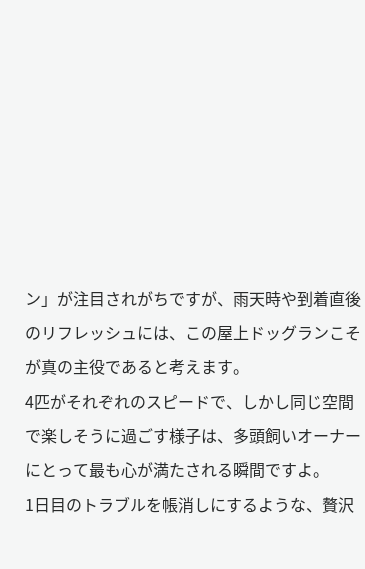ン」が注目されがちですが、雨天時や到着直後のリフレッシュには、この屋上ドッグランこそが真の主役であると考えます。
4匹がそれぞれのスピードで、しかし同じ空間で楽しそうに過ごす様子は、多頭飼いオーナーにとって最も心が満たされる瞬間ですよ。
1日目のトラブルを帳消しにするような、贅沢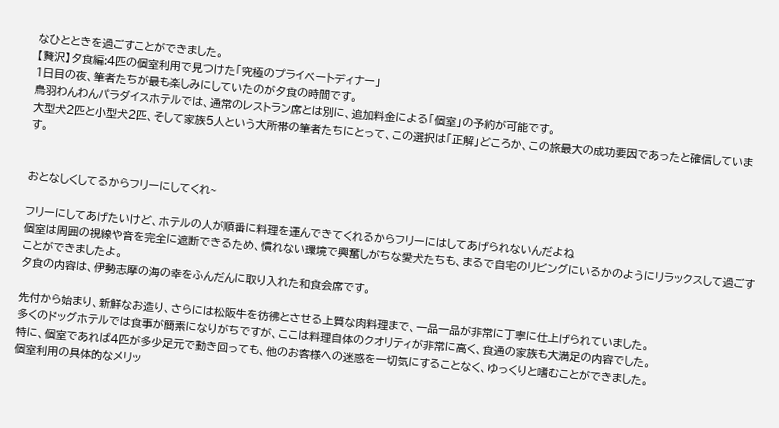なひとときを過ごすことができました。
【贅沢】夕食編:4匹の個室利用で見つけた「究極のプライベートディナー」
1日目の夜、筆者たちが最も楽しみにしていたのが夕食の時間です。
鳥羽わんわんパラダイスホテルでは、通常のレストラン席とは別に、追加料金による「個室」の予約が可能です。
大型犬2匹と小型犬2匹、そして家族5人という大所帯の筆者たちにとって、この選択は「正解」どころか、この旅最大の成功要因であったと確信しています。


おとなしくしてるからフリーにしてくれ~

フリーにしてあげたいけど、ホテルの人が順番に料理を運んできてくれるからフリーにはしてあげられないんだよね
個室は周囲の視線や音を完全に遮断できるため、慣れない環境で興奮しがちな愛犬たちも、まるで自宅のリビングにいるかのようにリラックスして過ごすことができましたよ。
夕食の内容は、伊勢志摩の海の幸をふんだんに取り入れた和食会席です。

先付から始まり、新鮮なお造り、さらには松阪牛を彷彿とさせる上質な肉料理まで、一品一品が非常に丁寧に仕上げられていました。
多くのドッグホテルでは食事が簡素になりがちですが、ここは料理自体のクオリティが非常に高く、食通の家族も大満足の内容でした。
特に、個室であれば4匹が多少足元で動き回っても、他のお客様への迷惑を一切気にすることなく、ゆっくりと嗜むことができました。
個室利用の具体的なメリッ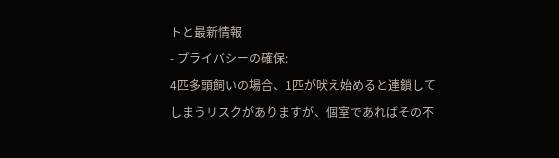トと最新情報
- プライバシーの確保:
4匹多頭飼いの場合、1匹が吠え始めると連鎖してしまうリスクがありますが、個室であればその不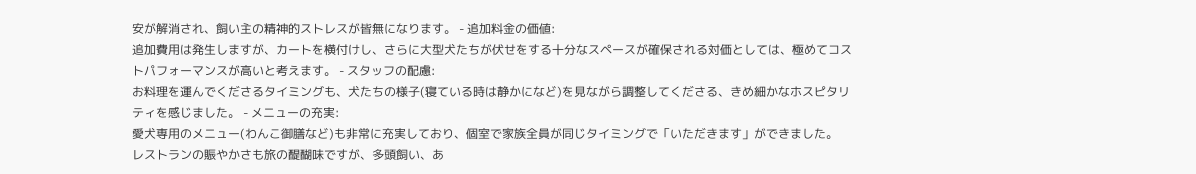安が解消され、飼い主の精神的ストレスが皆無になります。 - 追加料金の価値:
追加費用は発生しますが、カートを横付けし、さらに大型犬たちが伏せをする十分なスペースが確保される対価としては、極めてコストパフォーマンスが高いと考えます。 - スタッフの配慮:
お料理を運んでくださるタイミングも、犬たちの様子(寝ている時は静かになど)を見ながら調整してくださる、きめ細かなホスピタリティを感じました。 - メニューの充実:
愛犬専用のメニュー(わんこ御膳など)も非常に充実しており、個室で家族全員が同じタイミングで「いただきます」ができました。
レストランの賑やかさも旅の醍醐味ですが、多頭飼い、あ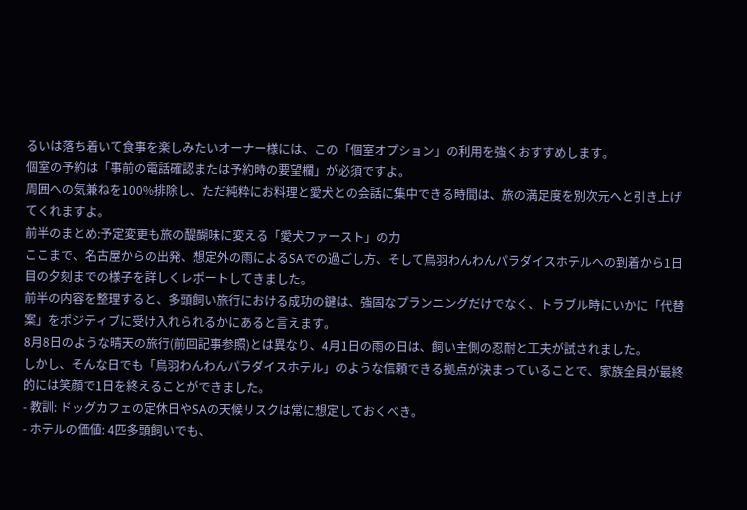るいは落ち着いて食事を楽しみたいオーナー様には、この「個室オプション」の利用を強くおすすめします。
個室の予約は「事前の電話確認または予約時の要望欄」が必須ですよ。
周囲への気兼ねを100%排除し、ただ純粋にお料理と愛犬との会話に集中できる時間は、旅の満足度を別次元へと引き上げてくれますよ。
前半のまとめ:予定変更も旅の醍醐味に変える「愛犬ファースト」の力
ここまで、名古屋からの出発、想定外の雨によるSAでの過ごし方、そして鳥羽わんわんパラダイスホテルへの到着から1日目の夕刻までの様子を詳しくレポートしてきました。
前半の内容を整理すると、多頭飼い旅行における成功の鍵は、強固なプランニングだけでなく、トラブル時にいかに「代替案」をポジティブに受け入れられるかにあると言えます。
8月8日のような晴天の旅行(前回記事参照)とは異なり、4月1日の雨の日は、飼い主側の忍耐と工夫が試されました。
しかし、そんな日でも「鳥羽わんわんパラダイスホテル」のような信頼できる拠点が決まっていることで、家族全員が最終的には笑顔で1日を終えることができました。
- 教訓: ドッグカフェの定休日やSAの天候リスクは常に想定しておくべき。
- ホテルの価値: 4匹多頭飼いでも、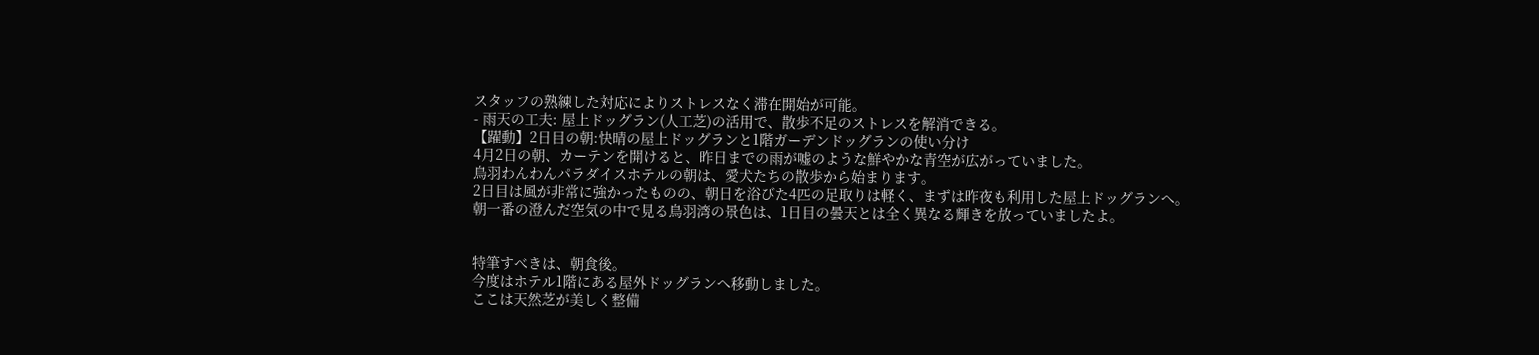スタッフの熟練した対応によりストレスなく滞在開始が可能。
- 雨天の工夫: 屋上ドッグラン(人工芝)の活用で、散歩不足のストレスを解消できる。
【躍動】2日目の朝:快晴の屋上ドッグランと1階ガーデンドッグランの使い分け
4月2日の朝、カーテンを開けると、昨日までの雨が嘘のような鮮やかな青空が広がっていました。
鳥羽わんわんパラダイスホテルの朝は、愛犬たちの散歩から始まります。
2日目は風が非常に強かったものの、朝日を浴びた4匹の足取りは軽く、まずは昨夜も利用した屋上ドッグランへ。
朝一番の澄んだ空気の中で見る鳥羽湾の景色は、1日目の曇天とは全く異なる輝きを放っていましたよ。


特筆すべきは、朝食後。
今度はホテル1階にある屋外ドッグランへ移動しました。
ここは天然芝が美しく整備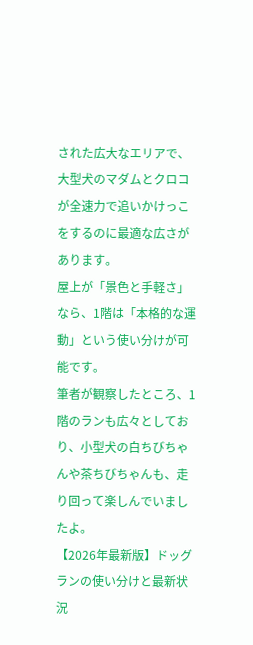された広大なエリアで、大型犬のマダムとクロコが全速力で追いかけっこをするのに最適な広さがあります。
屋上が「景色と手軽さ」なら、1階は「本格的な運動」という使い分けが可能です。
筆者が観察したところ、1階のランも広々としており、小型犬の白ちびちゃんや茶ちびちゃんも、走り回って楽しんでいましたよ。
【2026年最新版】ドッグランの使い分けと最新状況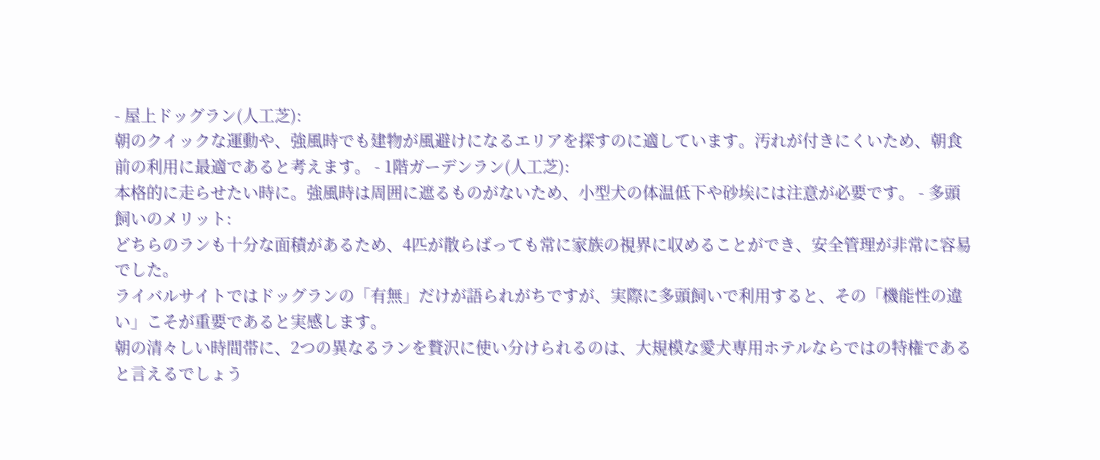- 屋上ドッグラン(人工芝):
朝のクイックな運動や、強風時でも建物が風避けになるエリアを探すのに適しています。汚れが付きにくいため、朝食前の利用に最適であると考えます。 - 1階ガーデンラン(人工芝):
本格的に走らせたい時に。強風時は周囲に遮るものがないため、小型犬の体温低下や砂埃には注意が必要です。 - 多頭飼いのメリット:
どちらのランも十分な面積があるため、4匹が散らばっても常に家族の視界に収めることができ、安全管理が非常に容易でした。
ライバルサイトではドッグランの「有無」だけが語られがちですが、実際に多頭飼いで利用すると、その「機能性の違い」こそが重要であると実感します。
朝の清々しい時間帯に、2つの異なるランを贅沢に使い分けられるのは、大規模な愛犬専用ホテルならではの特権であると言えるでしょう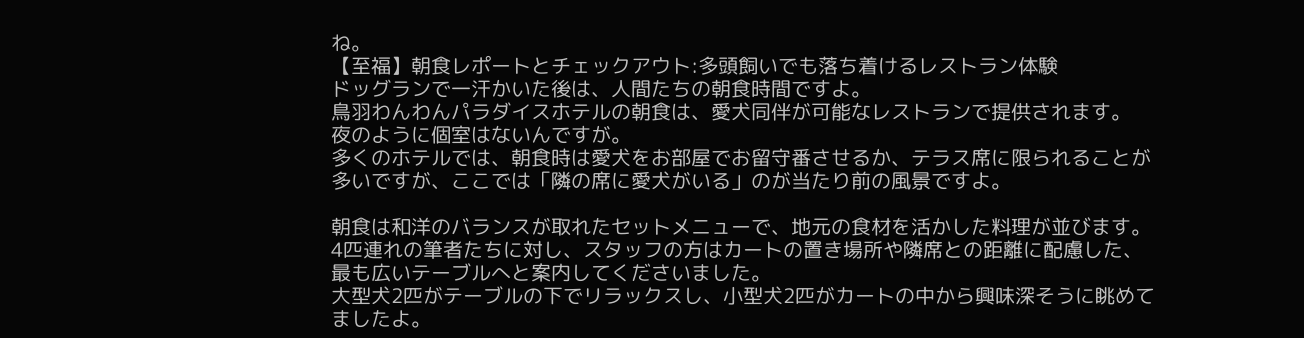ね。
【至福】朝食レポートとチェックアウト:多頭飼いでも落ち着けるレストラン体験
ドッグランで一汗かいた後は、人間たちの朝食時間ですよ。
鳥羽わんわんパラダイスホテルの朝食は、愛犬同伴が可能なレストランで提供されます。
夜のように個室はないんですが。
多くのホテルでは、朝食時は愛犬をお部屋でお留守番させるか、テラス席に限られることが多いですが、ここでは「隣の席に愛犬がいる」のが当たり前の風景ですよ。

朝食は和洋のバランスが取れたセットメニューで、地元の食材を活かした料理が並びます。
4匹連れの筆者たちに対し、スタッフの方はカートの置き場所や隣席との距離に配慮した、最も広いテーブルへと案内してくださいました。
大型犬2匹がテーブルの下でリラックスし、小型犬2匹がカートの中から興味深そうに眺めてましたよ。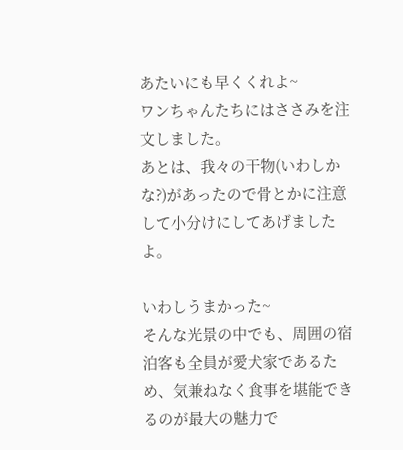あたいにも早くくれよ~
ワンちゃんたちにはささみを注文しました。
あとは、我々の干物(いわしかな?)があったので骨とかに注意して小分けにしてあげましたよ。

いわしうまかった~
そんな光景の中でも、周囲の宿泊客も全員が愛犬家であるため、気兼ねなく食事を堪能できるのが最大の魅力で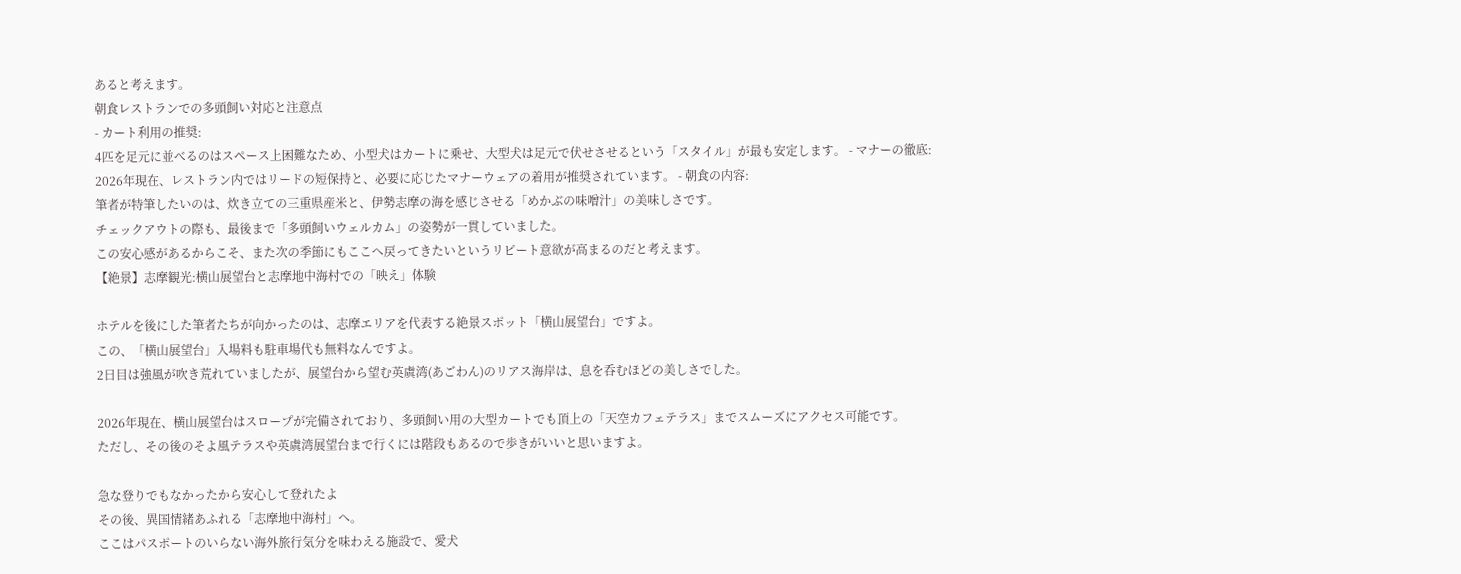あると考えます。
朝食レストランでの多頭飼い対応と注意点
- カート利用の推奨:
4匹を足元に並べるのはスペース上困難なため、小型犬はカートに乗せ、大型犬は足元で伏せさせるという「スタイル」が最も安定します。 - マナーの徹底:
2026年現在、レストラン内ではリードの短保持と、必要に応じたマナーウェアの着用が推奨されています。 - 朝食の内容:
筆者が特筆したいのは、炊き立ての三重県産米と、伊勢志摩の海を感じさせる「めかぶの味噌汁」の美味しさです。
チェックアウトの際も、最後まで「多頭飼いウェルカム」の姿勢が一貫していました。
この安心感があるからこそ、また次の季節にもここへ戻ってきたいというリピート意欲が高まるのだと考えます。
【絶景】志摩観光:横山展望台と志摩地中海村での「映え」体験

ホテルを後にした筆者たちが向かったのは、志摩エリアを代表する絶景スポット「横山展望台」ですよ。
この、「横山展望台」入場料も駐車場代も無料なんですよ。
2日目は強風が吹き荒れていましたが、展望台から望む英虞湾(あごわん)のリアス海岸は、息を呑むほどの美しさでした。

2026年現在、横山展望台はスロープが完備されており、多頭飼い用の大型カートでも頂上の「天空カフェテラス」までスムーズにアクセス可能です。
ただし、その後のそよ風テラスや英虞湾展望台まで行くには階段もあるので歩きがいいと思いますよ。

急な登りでもなかったから安心して登れたよ
その後、異国情緒あふれる「志摩地中海村」へ。
ここはパスポートのいらない海外旅行気分を味わえる施設で、愛犬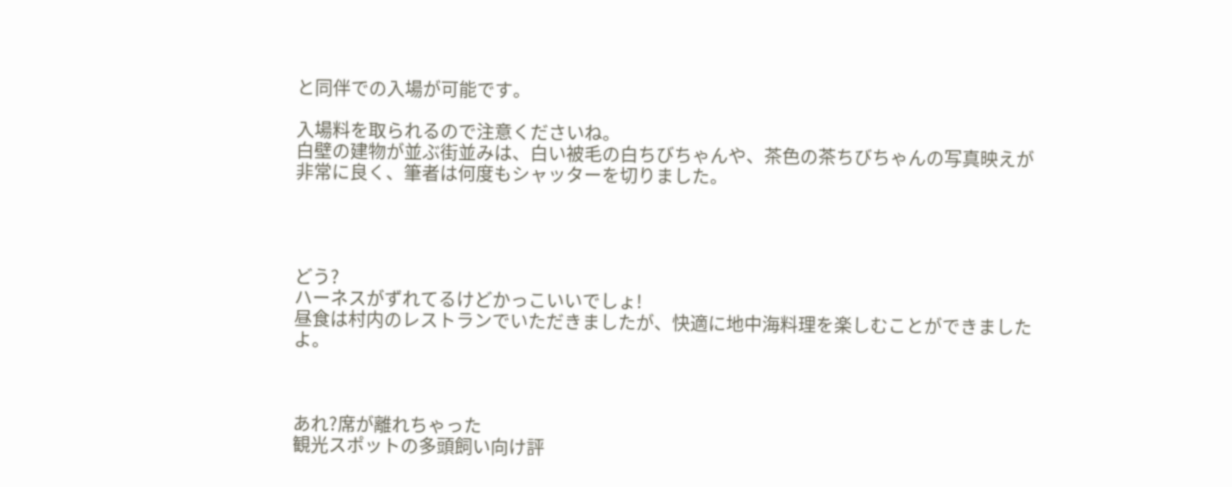と同伴での入場が可能です。

入場料を取られるので注意くださいね。
白壁の建物が並ぶ街並みは、白い被毛の白ちびちゃんや、茶色の茶ちびちゃんの写真映えが非常に良く、筆者は何度もシャッターを切りました。




どう?
ハーネスがずれてるけどかっこいいでしょ!
昼食は村内のレストランでいただきましたが、快適に地中海料理を楽しむことができましたよ。



あれ?席が離れちゃった
観光スポットの多頭飼い向け評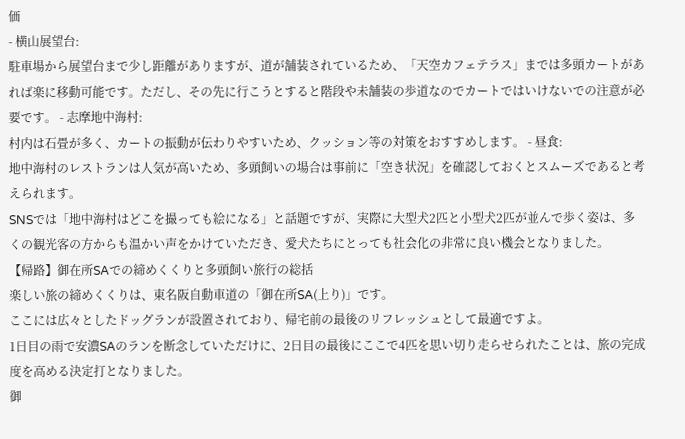価
- 横山展望台:
駐車場から展望台まで少し距離がありますが、道が舗装されているため、「天空カフェテラス」までは多頭カートがあれば楽に移動可能です。ただし、その先に行こうとすると階段や未舗装の歩道なのでカートではいけないでの注意が必要です。 - 志摩地中海村:
村内は石畳が多く、カートの振動が伝わりやすいため、クッション等の対策をおすすめします。 - 昼食:
地中海村のレストランは人気が高いため、多頭飼いの場合は事前に「空き状況」を確認しておくとスムーズであると考えられます。
SNSでは「地中海村はどこを撮っても絵になる」と話題ですが、実際に大型犬2匹と小型犬2匹が並んで歩く姿は、多くの観光客の方からも温かい声をかけていただき、愛犬たちにとっても社会化の非常に良い機会となりました。
【帰路】御在所SAでの締めくくりと多頭飼い旅行の総括
楽しい旅の締めくくりは、東名阪自動車道の「御在所SA(上り)」です。
ここには広々としたドッグランが設置されており、帰宅前の最後のリフレッシュとして最適ですよ。
1日目の雨で安濃SAのランを断念していただけに、2日目の最後にここで4匹を思い切り走らせられたことは、旅の完成度を高める決定打となりました。
御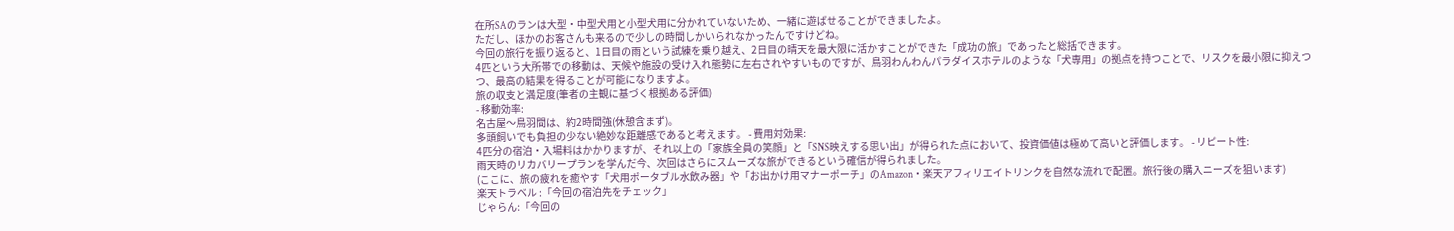在所SAのランは大型・中型犬用と小型犬用に分かれていないため、一緒に遊ばせることができましたよ。
ただし、ほかのお客さんも来るので少しの時間しかいられなかったんですけどね。
今回の旅行を振り返ると、1日目の雨という試練を乗り越え、2日目の晴天を最大限に活かすことができた「成功の旅」であったと総括できます。
4匹という大所帯での移動は、天候や施設の受け入れ態勢に左右されやすいものですが、鳥羽わんわんパラダイスホテルのような「犬専用」の拠点を持つことで、リスクを最小限に抑えつつ、最高の結果を得ることが可能になりますよ。
旅の収支と満足度(筆者の主観に基づく根拠ある評価)
- 移動効率:
名古屋〜鳥羽間は、約2時間強(休憩含まず)。
多頭飼いでも負担の少ない絶妙な距離感であると考えます。 - 費用対効果:
4匹分の宿泊・入場料はかかりますが、それ以上の「家族全員の笑顔」と「SNS映えする思い出」が得られた点において、投資価値は極めて高いと評価します。 - リピート性:
雨天時のリカバリープランを学んだ今、次回はさらにスムーズな旅ができるという確信が得られました。
(ここに、旅の疲れを癒やす「犬用ポータブル水飲み器」や「お出かけ用マナーポーチ」のAmazon・楽天アフィリエイトリンクを自然な流れで配置。旅行後の購入ニーズを狙います)
楽天トラベル :「今回の宿泊先をチェック」
じゃらん:「今回の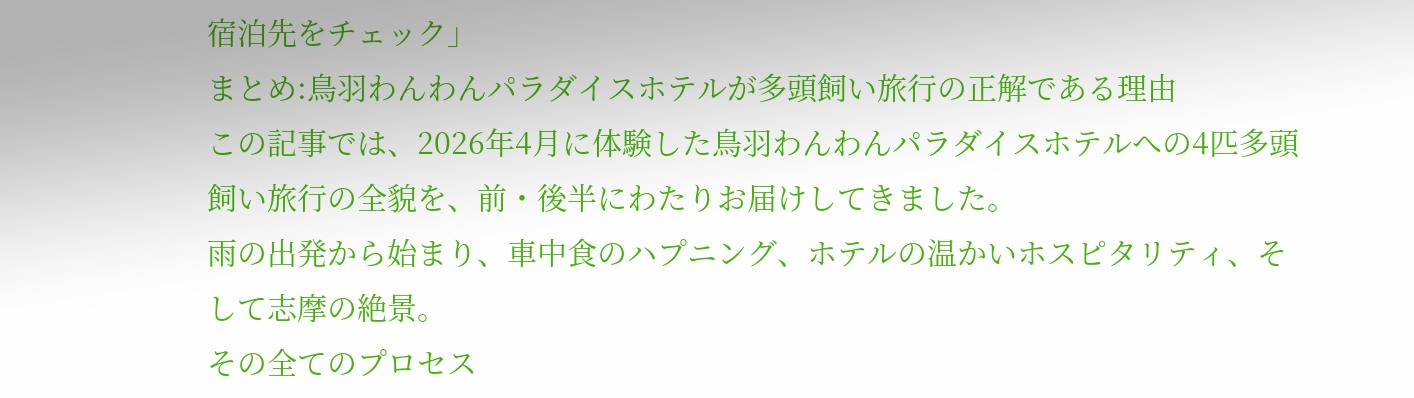宿泊先をチェック」
まとめ:鳥羽わんわんパラダイスホテルが多頭飼い旅行の正解である理由
この記事では、2026年4月に体験した鳥羽わんわんパラダイスホテルへの4匹多頭飼い旅行の全貌を、前・後半にわたりお届けしてきました。
雨の出発から始まり、車中食のハプニング、ホテルの温かいホスピタリティ、そして志摩の絶景。
その全てのプロセス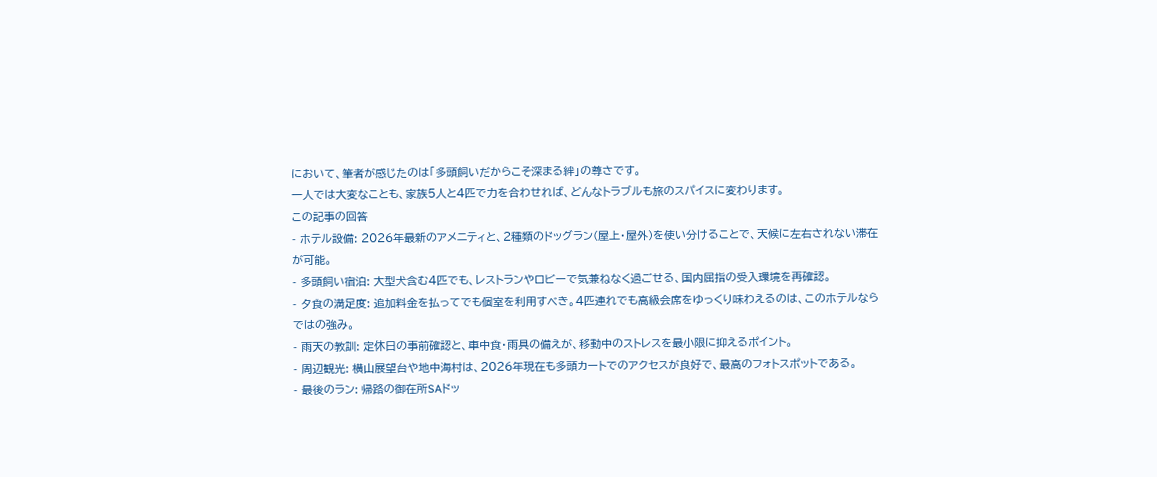において、筆者が感じたのは「多頭飼いだからこそ深まる絆」の尊さです。
一人では大変なことも、家族5人と4匹で力を合わせれば、どんなトラブルも旅のスパイスに変わります。
この記事の回答
- ホテル設備: 2026年最新のアメニティと、2種類のドッグラン(屋上・屋外)を使い分けることで、天候に左右されない滞在が可能。
- 多頭飼い宿泊: 大型犬含む4匹でも、レストランやロビーで気兼ねなく過ごせる、国内屈指の受入環境を再確認。
- 夕食の満足度: 追加料金を払ってでも個室を利用すべき。4匹連れでも高級会席をゆっくり味わえるのは、このホテルならではの強み。
- 雨天の教訓: 定休日の事前確認と、車中食・雨具の備えが、移動中のストレスを最小限に抑えるポイント。
- 周辺観光: 横山展望台や地中海村は、2026年現在も多頭カートでのアクセスが良好で、最高のフォトスポットである。
- 最後のラン: 帰路の御在所SAドッ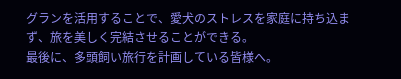グランを活用することで、愛犬のストレスを家庭に持ち込まず、旅を美しく完結させることができる。
最後に、多頭飼い旅行を計画している皆様へ。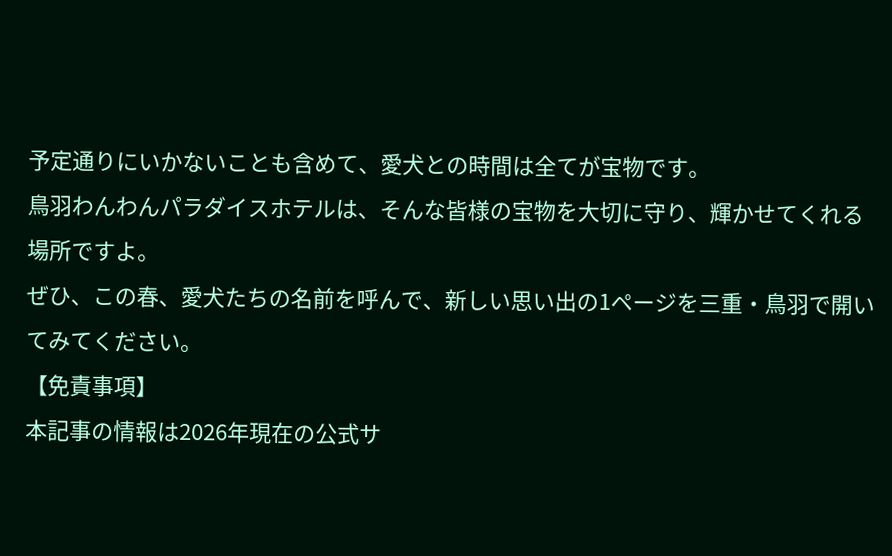予定通りにいかないことも含めて、愛犬との時間は全てが宝物です。
鳥羽わんわんパラダイスホテルは、そんな皆様の宝物を大切に守り、輝かせてくれる場所ですよ。
ぜひ、この春、愛犬たちの名前を呼んで、新しい思い出の1ページを三重・鳥羽で開いてみてください。
【免責事項】
本記事の情報は2026年現在の公式サ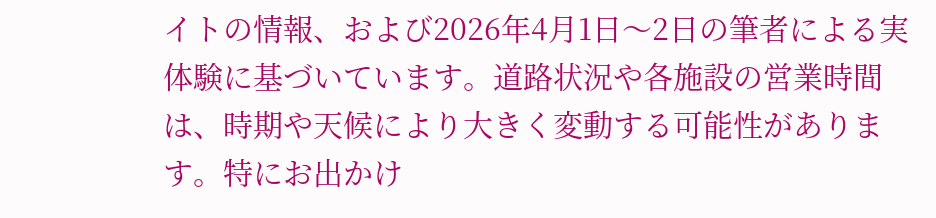イトの情報、および2026年4月1日〜2日の筆者による実体験に基づいています。道路状況や各施設の営業時間は、時期や天候により大きく変動する可能性があります。特にお出かけ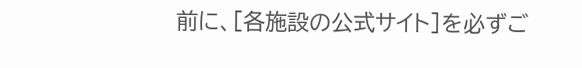前に、[各施設の公式サイト]を必ずご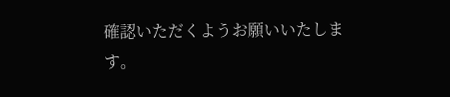確認いただくようお願いいたします。